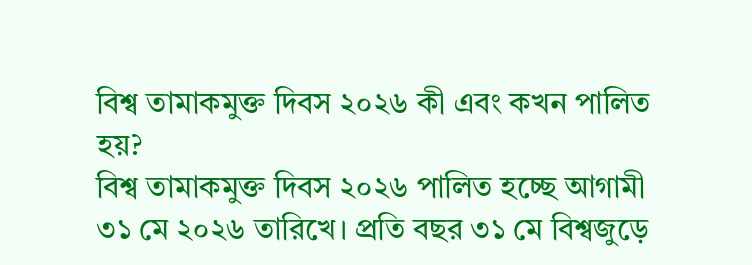বিশ্ব তামাকমুক্ত দিবস ২০২৬ কী এবং কখন পালিত হয়?
বিশ্ব তামাকমুক্ত দিবস ২০২৬ পালিত হচ্ছে আগামী ৩১ মে ২০২৬ তারিখে। প্রতি বছর ৩১ মে বিশ্বজুড়ে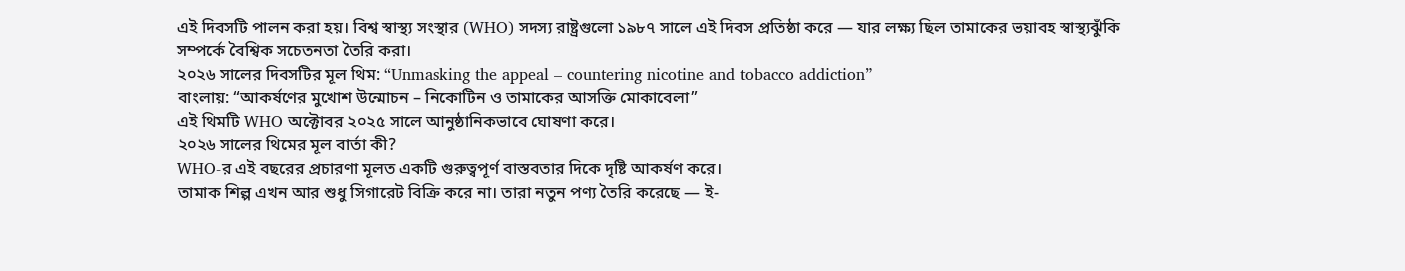এই দিবসটি পালন করা হয়। বিশ্ব স্বাস্থ্য সংস্থার (WHO) সদস্য রাষ্ট্রগুলো ১৯৮৭ সালে এই দিবস প্রতিষ্ঠা করে — যার লক্ষ্য ছিল তামাকের ভয়াবহ স্বাস্থ্যঝুঁকি সম্পর্কে বৈশ্বিক সচেতনতা তৈরি করা।
২০২৬ সালের দিবসটির মূল থিম: “Unmasking the appeal – countering nicotine and tobacco addiction”
বাংলায়: “আকর্ষণের মুখোশ উন্মোচন – নিকোটিন ও তামাকের আসক্তি মোকাবেলা”
এই থিমটি WHO অক্টোবর ২০২৫ সালে আনুষ্ঠানিকভাবে ঘোষণা করে।
২০২৬ সালের থিমের মূল বার্তা কী?
WHO-র এই বছরের প্রচারণা মূলত একটি গুরুত্বপূর্ণ বাস্তবতার দিকে দৃষ্টি আকর্ষণ করে।
তামাক শিল্প এখন আর শুধু সিগারেট বিক্রি করে না। তারা নতুন পণ্য তৈরি করেছে — ই-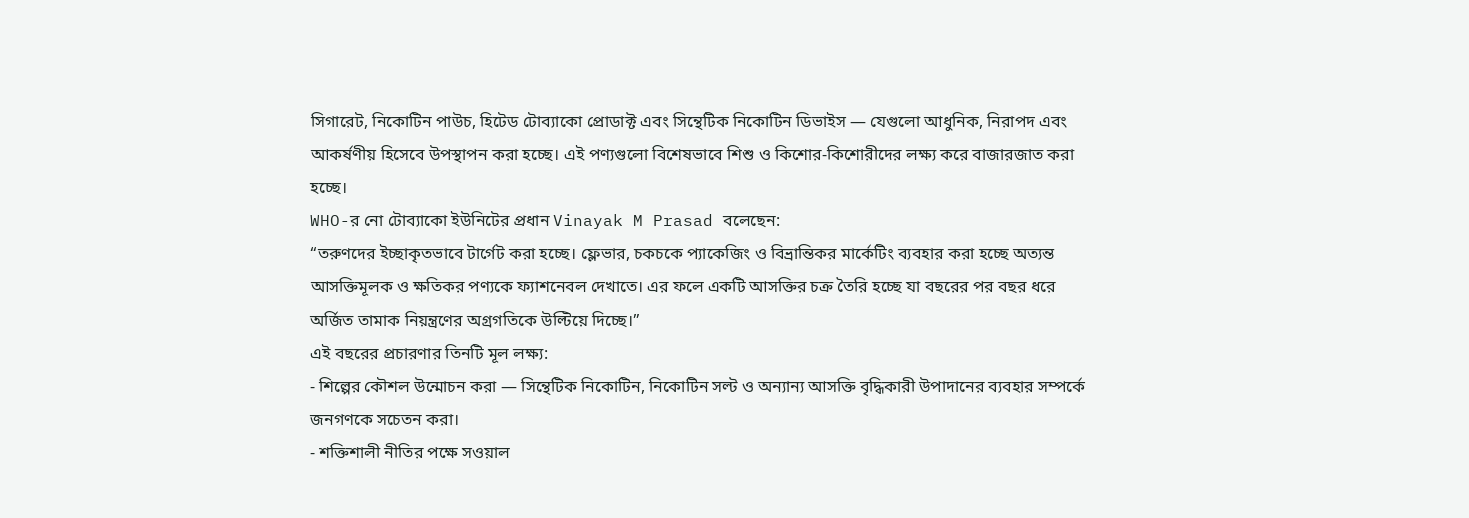সিগারেট, নিকোটিন পাউচ, হিটেড টোব্যাকো প্রোডাক্ট এবং সিন্থেটিক নিকোটিন ডিভাইস — যেগুলো আধুনিক, নিরাপদ এবং আকর্ষণীয় হিসেবে উপস্থাপন করা হচ্ছে। এই পণ্যগুলো বিশেষভাবে শিশু ও কিশোর-কিশোরীদের লক্ষ্য করে বাজারজাত করা হচ্ছে।
WHO-র নো টোব্যাকো ইউনিটের প্রধান Vinayak M Prasad বলেছেন:
“তরুণদের ইচ্ছাকৃতভাবে টার্গেট করা হচ্ছে। ফ্লেভার, চকচকে প্যাকেজিং ও বিভ্রান্তিকর মার্কেটিং ব্যবহার করা হচ্ছে অত্যন্ত আসক্তিমূলক ও ক্ষতিকর পণ্যকে ফ্যাশনেবল দেখাতে। এর ফলে একটি আসক্তির চক্র তৈরি হচ্ছে যা বছরের পর বছর ধরে অর্জিত তামাক নিয়ন্ত্রণের অগ্রগতিকে উল্টিয়ে দিচ্ছে।”
এই বছরের প্রচারণার তিনটি মূল লক্ষ্য:
- শিল্পের কৌশল উন্মোচন করা — সিন্থেটিক নিকোটিন, নিকোটিন সল্ট ও অন্যান্য আসক্তি বৃদ্ধিকারী উপাদানের ব্যবহার সম্পর্কে জনগণকে সচেতন করা।
- শক্তিশালী নীতির পক্ষে সওয়াল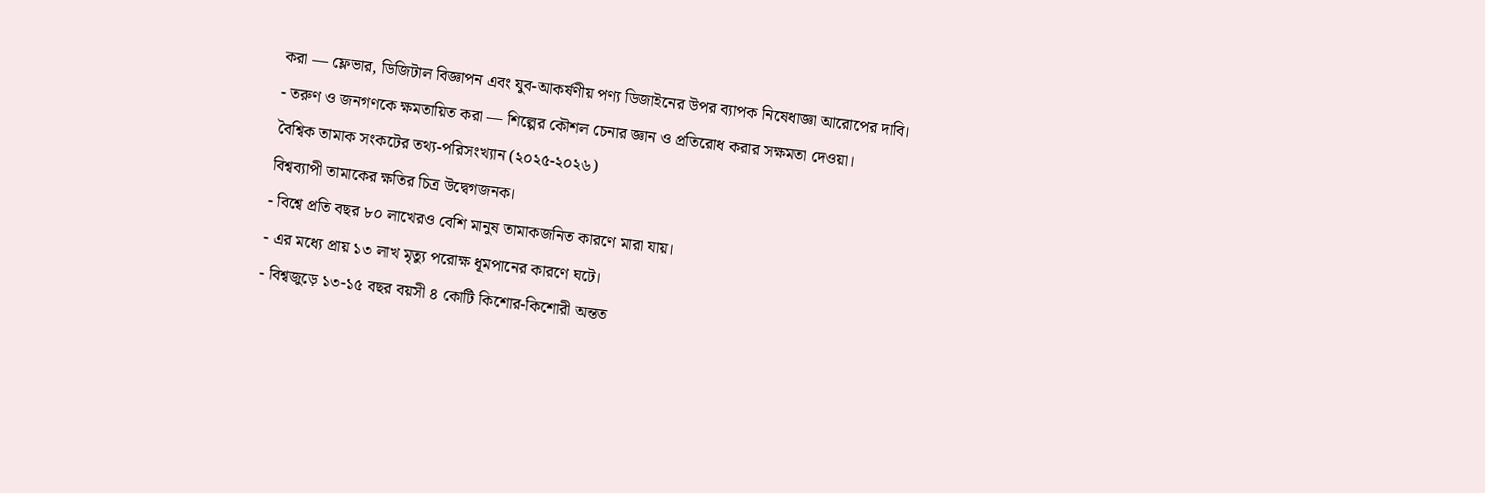করা — ফ্লেভার, ডিজিটাল বিজ্ঞাপন এবং যুব-আকর্ষণীয় পণ্য ডিজাইনের উপর ব্যাপক নিষেধাজ্ঞা আরোপের দাবি।
- তরুণ ও জনগণকে ক্ষমতায়িত করা — শিল্পের কৌশল চেনার জ্ঞান ও প্রতিরোধ করার সক্ষমতা দেওয়া।
বৈশ্বিক তামাক সংকটের তথ্য-পরিসংখ্যান (২০২৫-২০২৬)
বিশ্বব্যাপী তামাকের ক্ষতির চিত্র উদ্বেগজনক।
- বিশ্বে প্রতি বছর ৮০ লাখেরও বেশি মানুষ তামাকজনিত কারণে মারা যায়।
- এর মধ্যে প্রায় ১৩ লাখ মৃত্যু পরোক্ষ ধূমপানের কারণে ঘটে।
- বিশ্বজুড়ে ১৩-১৫ বছর বয়সী ৪ কোটি কিশোর-কিশোরী অন্তত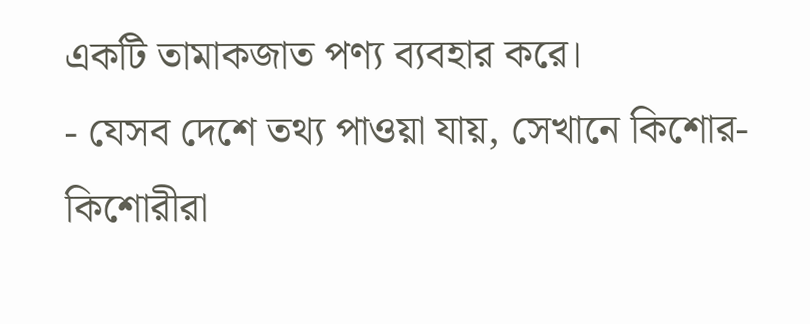একটি তামাকজাত পণ্য ব্যবহার করে।
- যেসব দেশে তথ্য পাওয়া যায়, সেখানে কিশোর-কিশোরীরা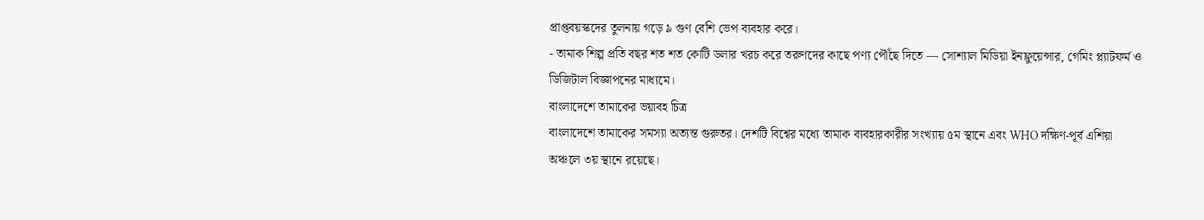প্রাপ্তবয়স্কদের তুলনায় গড়ে ৯ গুণ বেশি ভেপ ব্যবহার করে।
- তামাক শিল্প প্রতি বছর শত শত কোটি ডলার খরচ করে তরুণদের কাছে পণ্য পৌঁছে দিতে — সোশ্যাল মিডিয়া ইনফ্লুয়েন্সার, গেমিং প্ল্যাটফর্ম ও ডিজিটাল বিজ্ঞাপনের মাধ্যমে।
বাংলাদেশে তামাকের ভয়াবহ চিত্র
বাংলাদেশে তামাকের সমস্যা অত্যন্ত গুরুতর। দেশটি বিশ্বের মধ্যে তামাক ব্যবহারকারীর সংখ্যায় ৫ম স্থানে এবং WHO দক্ষিণ-পূর্ব এশিয়া অঞ্চলে ৩য় স্থানে রয়েছে।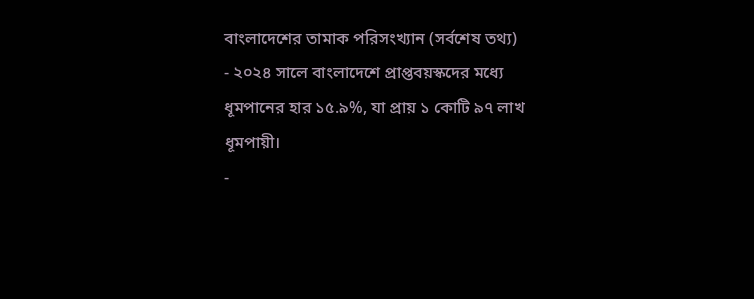বাংলাদেশের তামাক পরিসংখ্যান (সর্বশেষ তথ্য)
- ২০২৪ সালে বাংলাদেশে প্রাপ্তবয়স্কদের মধ্যে ধূমপানের হার ১৫.৯%, যা প্রায় ১ কোটি ৯৭ লাখ ধূমপায়ী।
-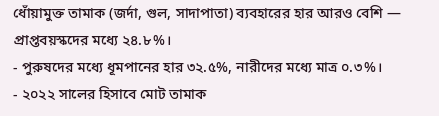ধোঁয়ামুক্ত তামাক (জর্দা, গুল, সাদাপাতা) ব্যবহারের হার আরও বেশি — প্রাপ্তবয়স্কদের মধ্যে ২৪.৮%।
- পুরুষদের মধ্যে ধূমপানের হার ৩২.৫%, নারীদের মধ্যে মাত্র ০.৩%।
- ২০২২ সালের হিসাবে মোট তামাক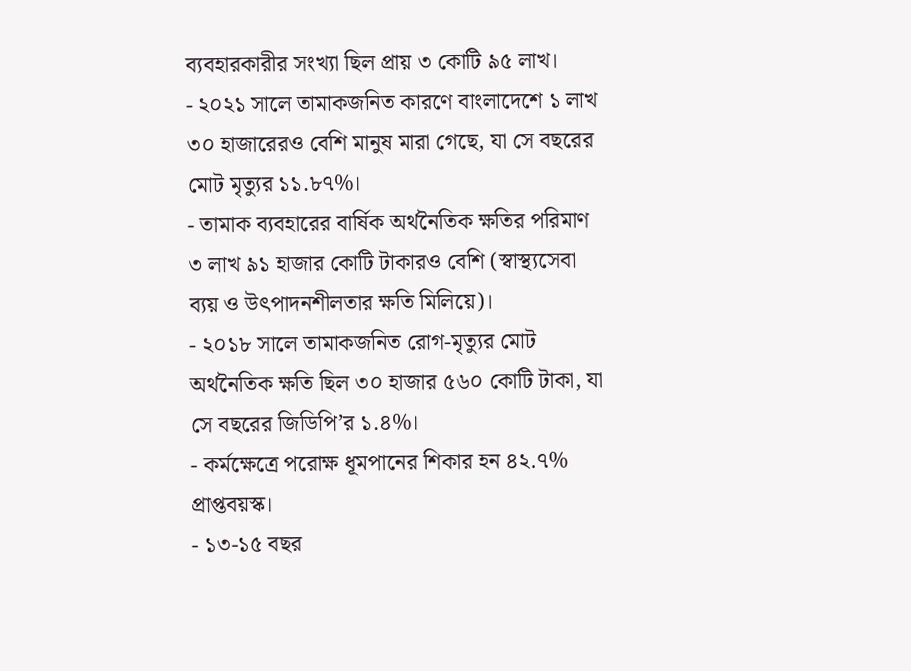ব্যবহারকারীর সংখ্যা ছিল প্রায় ৩ কোটি ৯৫ লাখ।
- ২০২১ সালে তামাকজনিত কারণে বাংলাদেশে ১ লাখ ৩০ হাজারেরও বেশি মানুষ মারা গেছে, যা সে বছরের মোট মৃত্যুর ১১.৮৭%।
- তামাক ব্যবহারের বার্ষিক অর্থনৈতিক ক্ষতির পরিমাণ ৩ লাখ ৯১ হাজার কোটি টাকারও বেশি (স্বাস্থ্যসেবা ব্যয় ও উৎপাদনশীলতার ক্ষতি মিলিয়ে)।
- ২০১৮ সালে তামাকজনিত রোগ-মৃত্যুর মোট অর্থনৈতিক ক্ষতি ছিল ৩০ হাজার ৫৬০ কোটি টাকা, যা সে বছরের জিডিপি’র ১.৪%।
- কর্মক্ষেত্রে পরোক্ষ ধূমপানের শিকার হন ৪২.৭% প্রাপ্তবয়স্ক।
- ১৩-১৫ বছর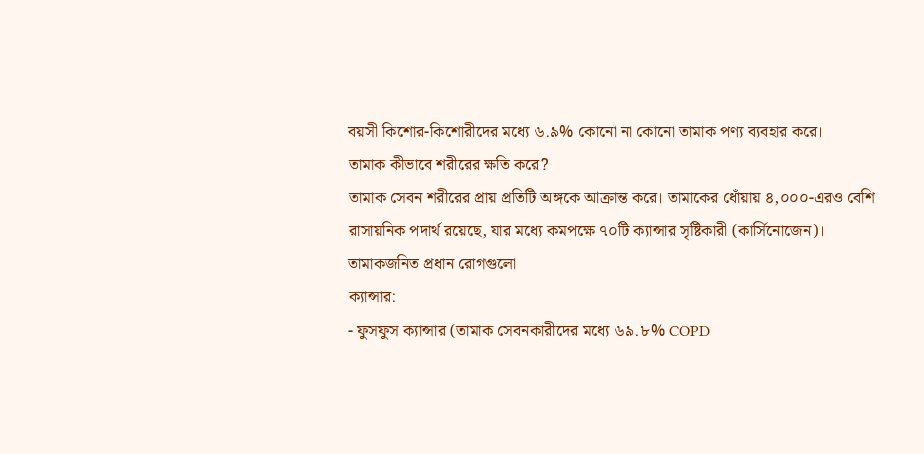বয়সী কিশোর-কিশোরীদের মধ্যে ৬.৯% কোনো না কোনো তামাক পণ্য ব্যবহার করে।
তামাক কীভাবে শরীরের ক্ষতি করে?
তামাক সেবন শরীরের প্রায় প্রতিটি অঙ্গকে আক্রান্ত করে। তামাকের ধোঁয়ায় ৪,০০০-এরও বেশি রাসায়নিক পদার্থ রয়েছে, যার মধ্যে কমপক্ষে ৭০টি ক্যান্সার সৃষ্টিকারী (কার্সিনোজেন)।
তামাকজনিত প্রধান রোগগুলো
ক্যান্সার:
- ফুসফুস ক্যান্সার (তামাক সেবনকারীদের মধ্যে ৬৯.৮% COPD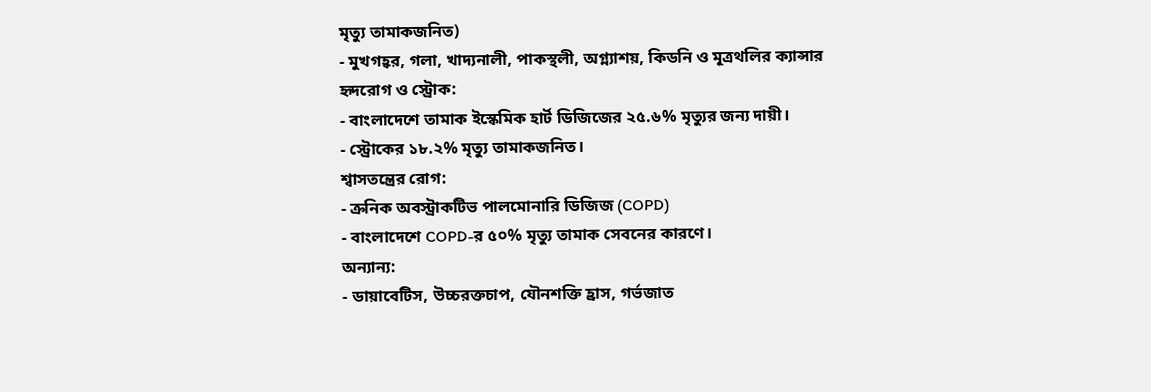মৃত্যু তামাকজনিত)
- মুখগহ্বর, গলা, খাদ্যনালী, পাকস্থলী, অগ্ন্যাশয়, কিডনি ও মূত্রথলির ক্যান্সার
হৃদরোগ ও স্ট্রোক:
- বাংলাদেশে তামাক ইস্কেমিক হার্ট ডিজিজের ২৫.৬% মৃত্যুর জন্য দায়ী।
- স্ট্রোকের ১৮.২% মৃত্যু তামাকজনিত।
শ্বাসতন্ত্রের রোগ:
- ক্রনিক অবস্ট্রাকটিভ পালমোনারি ডিজিজ (COPD)
- বাংলাদেশে COPD-র ৫০% মৃত্যু তামাক সেবনের কারণে।
অন্যান্য:
- ডায়াবেটিস, উচ্চরক্তচাপ, যৌনশক্তি হ্রাস, গর্ভজাত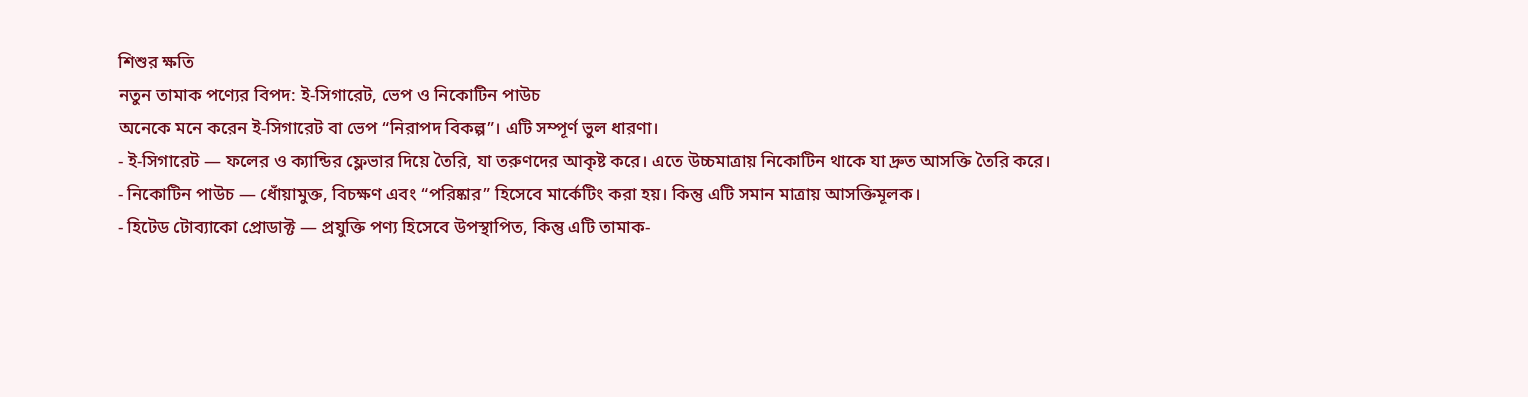শিশুর ক্ষতি
নতুন তামাক পণ্যের বিপদ: ই-সিগারেট, ভেপ ও নিকোটিন পাউচ
অনেকে মনে করেন ই-সিগারেট বা ভেপ “নিরাপদ বিকল্প”। এটি সম্পূর্ণ ভুল ধারণা।
- ই-সিগারেট — ফলের ও ক্যান্ডির ফ্লেভার দিয়ে তৈরি, যা তরুণদের আকৃষ্ট করে। এতে উচ্চমাত্রায় নিকোটিন থাকে যা দ্রুত আসক্তি তৈরি করে।
- নিকোটিন পাউচ — ধোঁয়ামুক্ত, বিচক্ষণ এবং “পরিষ্কার” হিসেবে মার্কেটিং করা হয়। কিন্তু এটি সমান মাত্রায় আসক্তিমূলক।
- হিটেড টোব্যাকো প্রোডাক্ট — প্রযুক্তি পণ্য হিসেবে উপস্থাপিত, কিন্তু এটি তামাক-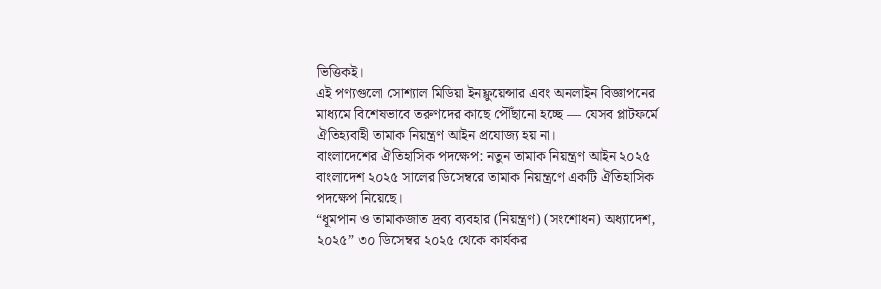ভিত্তিকই।
এই পণ্যগুলো সোশ্যাল মিডিয়া ইনফ্লুয়েন্সার এবং অনলাইন বিজ্ঞাপনের মাধ্যমে বিশেষভাবে তরুণদের কাছে পৌঁছানো হচ্ছে — যেসব প্লাটফর্মে ঐতিহ্যবাহী তামাক নিয়ন্ত্রণ আইন প্রযোজ্য হয় না।
বাংলাদেশের ঐতিহাসিক পদক্ষেপ: নতুন তামাক নিয়ন্ত্রণ আইন ২০২৫
বাংলাদেশ ২০২৫ সালের ডিসেম্বরে তামাক নিয়ন্ত্রণে একটি ঐতিহাসিক পদক্ষেপ নিয়েছে।
“ধূমপান ও তামাকজাত দ্রব্য ব্যবহার (নিয়ন্ত্রণ) (সংশোধন) অধ্যাদেশ, ২০২৫” ৩০ ডিসেম্বর ২০২৫ থেকে কার্যকর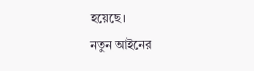হয়েছে।
নতুন আইনের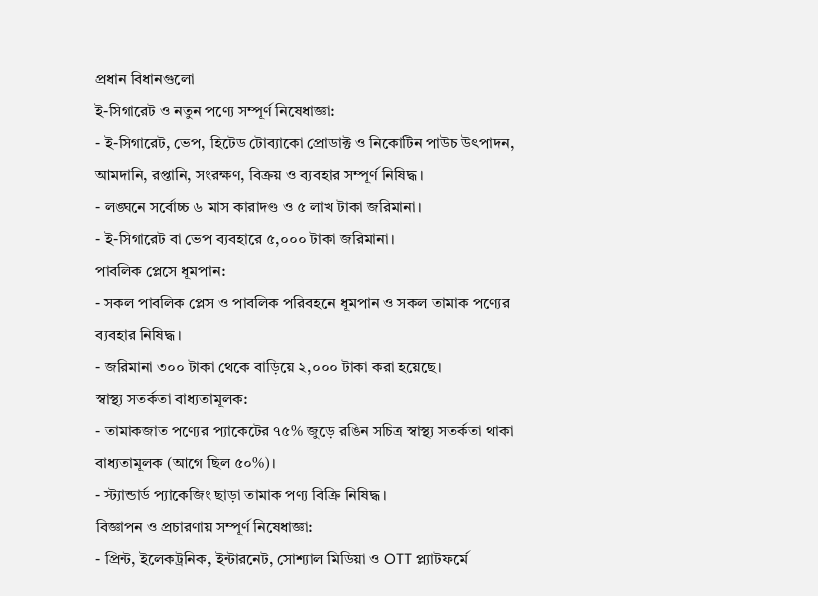প্রধান বিধানগুলো
ই-সিগারেট ও নতুন পণ্যে সম্পূর্ণ নিষেধাজ্ঞা:
- ই-সিগারেট, ভেপ, হিটেড টোব্যাকো প্রোডাক্ট ও নিকোটিন পাউচ উৎপাদন, আমদানি, রপ্তানি, সংরক্ষণ, বিক্রয় ও ব্যবহার সম্পূর্ণ নিষিদ্ধ।
- লঙ্ঘনে সর্বোচ্চ ৬ মাস কারাদণ্ড ও ৫ লাখ টাকা জরিমানা।
- ই-সিগারেট বা ভেপ ব্যবহারে ৫,০০০ টাকা জরিমানা।
পাবলিক প্লেসে ধূমপান:
- সকল পাবলিক প্লেস ও পাবলিক পরিবহনে ধূমপান ও সকল তামাক পণ্যের ব্যবহার নিষিদ্ধ।
- জরিমানা ৩০০ টাকা থেকে বাড়িয়ে ২,০০০ টাকা করা হয়েছে।
স্বাস্থ্য সতর্কতা বাধ্যতামূলক:
- তামাকজাত পণ্যের প্যাকেটের ৭৫% জুড়ে রঙিন সচিত্র স্বাস্থ্য সতর্কতা থাকা বাধ্যতামূলক (আগে ছিল ৫০%)।
- স্ট্যান্ডার্ড প্যাকেজিং ছাড়া তামাক পণ্য বিক্রি নিষিদ্ধ।
বিজ্ঞাপন ও প্রচারণায় সম্পূর্ণ নিষেধাজ্ঞা:
- প্রিন্ট, ইলেকট্রনিক, ইন্টারনেট, সোশ্যাল মিডিয়া ও OTT প্ল্যাটফর্মে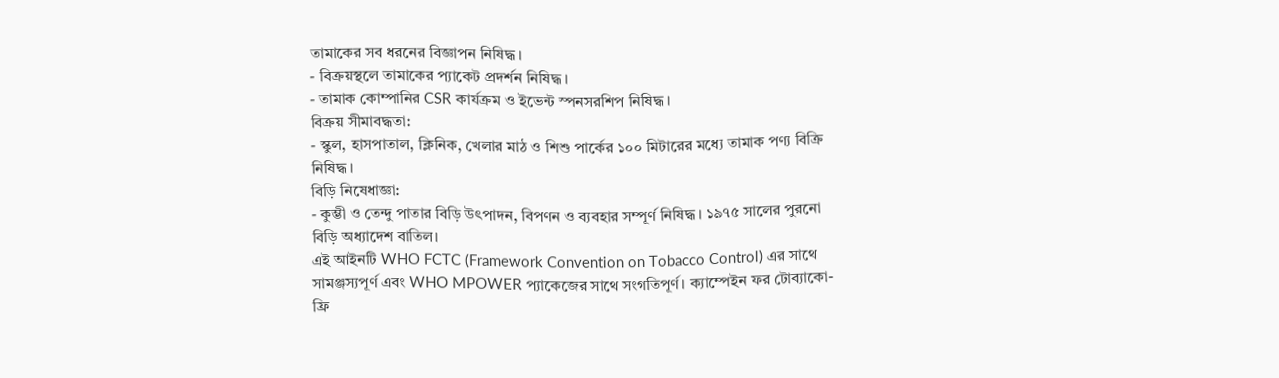তামাকের সব ধরনের বিজ্ঞাপন নিষিদ্ধ।
- বিক্রয়স্থলে তামাকের প্যাকেট প্রদর্শন নিষিদ্ধ।
- তামাক কোম্পানির CSR কার্যক্রম ও ইভেন্ট স্পনসরশিপ নিষিদ্ধ।
বিক্রয় সীমাবদ্ধতা:
- স্কুল, হাসপাতাল, ক্লিনিক, খেলার মাঠ ও শিশু পার্কের ১০০ মিটারের মধ্যে তামাক পণ্য বিক্রি নিষিদ্ধ।
বিড়ি নিষেধাজ্ঞা:
- কুম্ভী ও তেন্দু পাতার বিড়ি উৎপাদন, বিপণন ও ব্যবহার সম্পূর্ণ নিষিদ্ধ। ১৯৭৫ সালের পুরনো বিড়ি অধ্যাদেশ বাতিল।
এই আইনটি WHO FCTC (Framework Convention on Tobacco Control) এর সাথে সামঞ্জস্যপূর্ণ এবং WHO MPOWER প্যাকেজের সাথে সংগতিপূর্ণ। ক্যাম্পেইন ফর টোব্যাকো-ফ্রি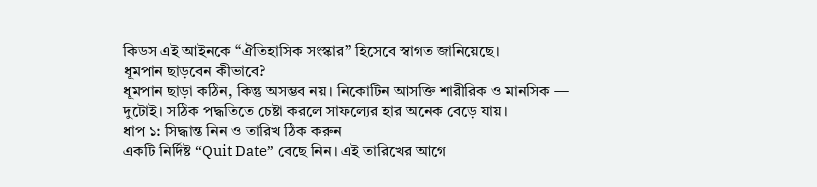কিডস এই আইনকে “ঐতিহাসিক সংস্কার” হিসেবে স্বাগত জানিয়েছে।
ধূমপান ছাড়বেন কীভাবে?
ধূমপান ছাড়া কঠিন, কিন্তু অসম্ভব নয়। নিকোটিন আসক্তি শারীরিক ও মানসিক — দুটোই। সঠিক পদ্ধতিতে চেষ্টা করলে সাফল্যের হার অনেক বেড়ে যায়।
ধাপ ১: সিদ্ধান্ত নিন ও তারিখ ঠিক করুন
একটি নির্দিষ্ট “Quit Date” বেছে নিন। এই তারিখের আগে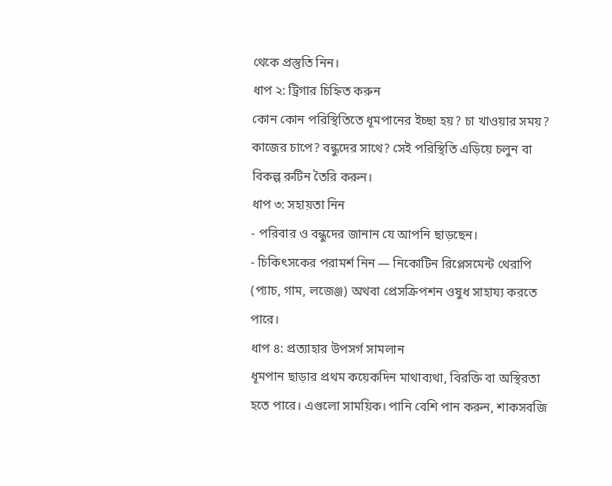থেকে প্রস্তুতি নিন।
ধাপ ২: ট্রিগার চিহ্নিত করুন
কোন কোন পরিস্থিতিতে ধূমপানের ইচ্ছা হয়? চা খাওয়ার সময়? কাজের চাপে? বন্ধুদের সাথে? সেই পরিস্থিতি এড়িয়ে চলুন বা বিকল্প রুটিন তৈরি করুন।
ধাপ ৩: সহায়তা নিন
- পরিবার ও বন্ধুদের জানান যে আপনি ছাড়ছেন।
- চিকিৎসকের পরামর্শ নিন — নিকোটিন রিপ্লেসমেন্ট থেরাপি (প্যাচ, গাম, লজেঞ্জ) অথবা প্রেসক্রিপশন ওষুধ সাহায্য করতে পারে।
ধাপ ৪: প্রত্যাহার উপসর্গ সামলান
ধূমপান ছাড়ার প্রথম কয়েকদিন মাথাব্যথা, বিরক্তি বা অস্থিরতা হতে পারে। এগুলো সাময়িক। পানি বেশি পান করুন, শাকসবজি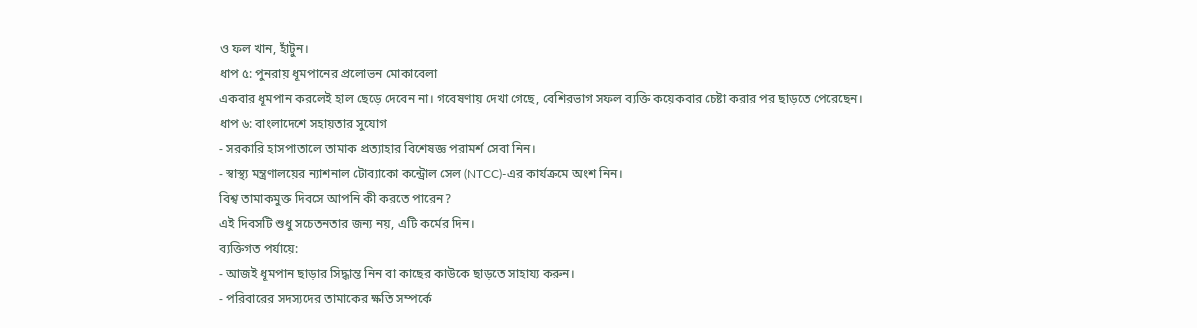ও ফল খান, হাঁটুন।
ধাপ ৫: পুনরায় ধূমপানের প্রলোভন মোকাবেলা
একবার ধূমপান করলেই হাল ছেড়ে দেবেন না। গবেষণায় দেখা গেছে, বেশিরভাগ সফল ব্যক্তি কয়েকবার চেষ্টা করার পর ছাড়তে পেরেছেন।
ধাপ ৬: বাংলাদেশে সহায়তার সুযোগ
- সরকারি হাসপাতালে তামাক প্রত্যাহার বিশেষজ্ঞ পরামর্শ সেবা নিন।
- স্বাস্থ্য মন্ত্রণালয়ের ন্যাশনাল টোব্যাকো কন্ট্রোল সেল (NTCC)-এর কার্যক্রমে অংশ নিন।
বিশ্ব তামাকমুক্ত দিবসে আপনি কী করতে পারেন?
এই দিবসটি শুধু সচেতনতার জন্য নয়, এটি কর্মের দিন।
ব্যক্তিগত পর্যায়ে:
- আজই ধূমপান ছাড়ার সিদ্ধান্ত নিন বা কাছের কাউকে ছাড়তে সাহায্য করুন।
- পরিবারের সদস্যদের তামাকের ক্ষতি সম্পর্কে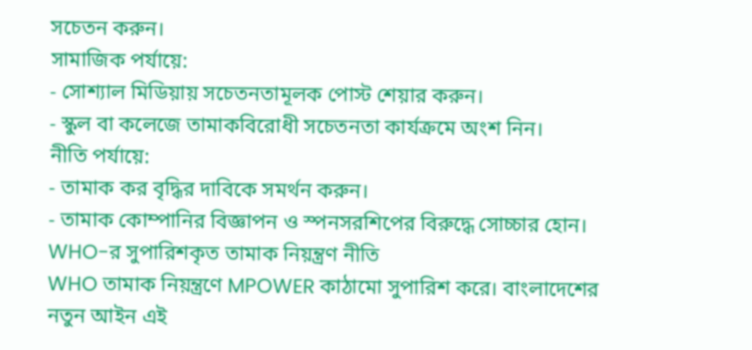সচেতন করুন।
সামাজিক পর্যায়ে:
- সোশ্যাল মিডিয়ায় সচেতনতামূলক পোস্ট শেয়ার করুন।
- স্কুল বা কলেজে তামাকবিরোধী সচেতনতা কার্যক্রমে অংশ নিন।
নীতি পর্যায়ে:
- তামাক কর বৃদ্ধির দাবিকে সমর্থন করুন।
- তামাক কোম্পানির বিজ্ঞাপন ও স্পনসরশিপের বিরুদ্ধে সোচ্চার হোন।
WHO-র সুপারিশকৃত তামাক নিয়ন্ত্রণ নীতি
WHO তামাক নিয়ন্ত্রণে MPOWER কাঠামো সুপারিশ করে। বাংলাদেশের নতুন আইন এই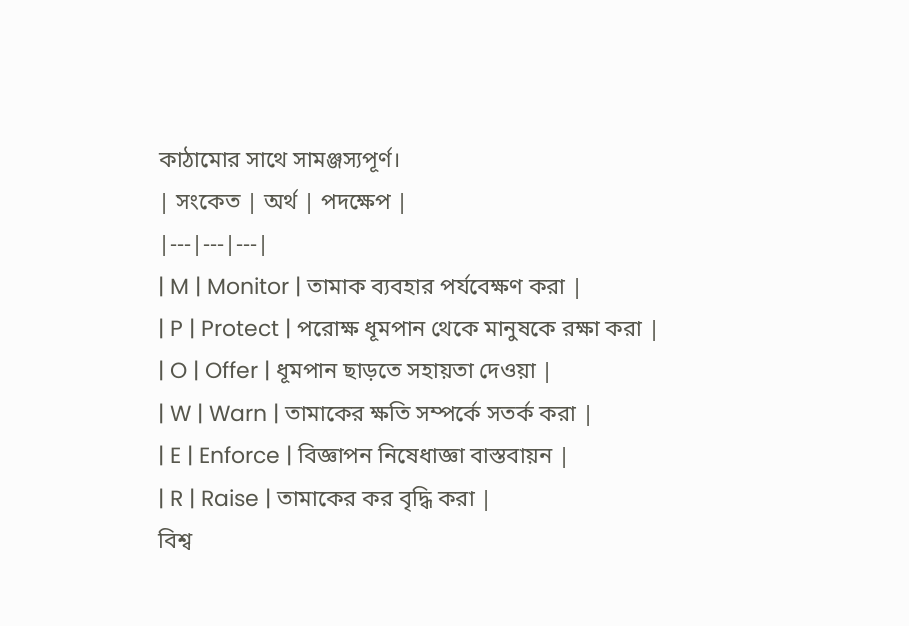কাঠামোর সাথে সামঞ্জস্যপূর্ণ।
| সংকেত | অর্থ | পদক্ষেপ |
|---|---|---|
| M | Monitor | তামাক ব্যবহার পর্যবেক্ষণ করা |
| P | Protect | পরোক্ষ ধূমপান থেকে মানুষকে রক্ষা করা |
| O | Offer | ধূমপান ছাড়তে সহায়তা দেওয়া |
| W | Warn | তামাকের ক্ষতি সম্পর্কে সতর্ক করা |
| E | Enforce | বিজ্ঞাপন নিষেধাজ্ঞা বাস্তবায়ন |
| R | Raise | তামাকের কর বৃদ্ধি করা |
বিশ্ব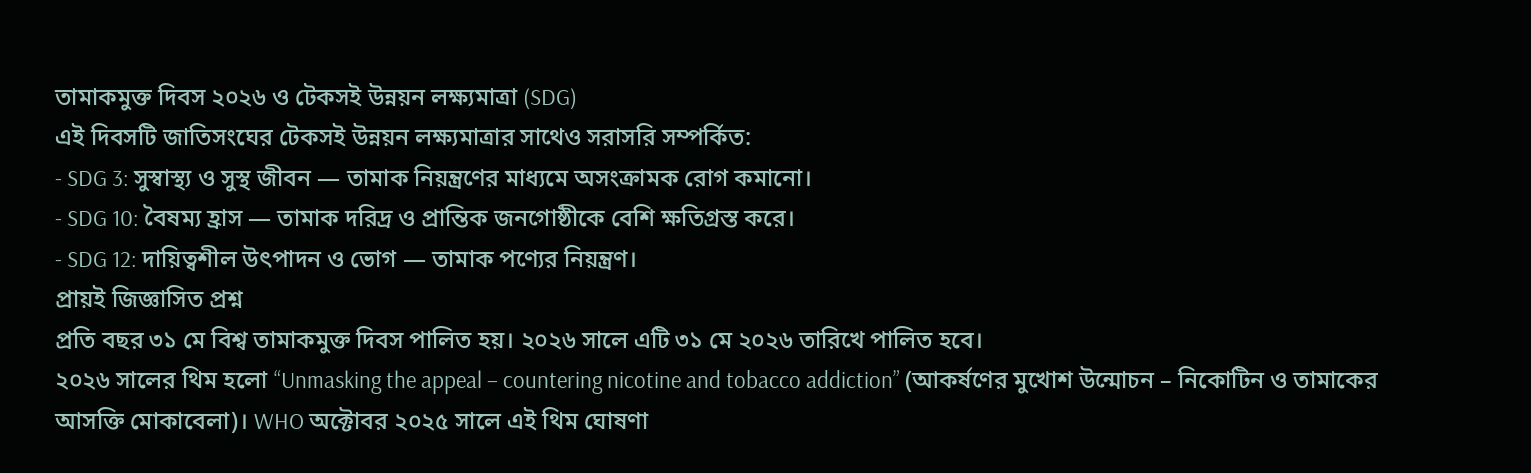তামাকমুক্ত দিবস ২০২৬ ও টেকসই উন্নয়ন লক্ষ্যমাত্রা (SDG)
এই দিবসটি জাতিসংঘের টেকসই উন্নয়ন লক্ষ্যমাত্রার সাথেও সরাসরি সম্পর্কিত:
- SDG 3: সুস্বাস্থ্য ও সুস্থ জীবন — তামাক নিয়ন্ত্রণের মাধ্যমে অসংক্রামক রোগ কমানো।
- SDG 10: বৈষম্য হ্রাস — তামাক দরিদ্র ও প্রান্তিক জনগোষ্ঠীকে বেশি ক্ষতিগ্রস্ত করে।
- SDG 12: দায়িত্বশীল উৎপাদন ও ভোগ — তামাক পণ্যের নিয়ন্ত্রণ।
প্রায়ই জিজ্ঞাসিত প্রশ্ন
প্রতি বছর ৩১ মে বিশ্ব তামাকমুক্ত দিবস পালিত হয়। ২০২৬ সালে এটি ৩১ মে ২০২৬ তারিখে পালিত হবে।
২০২৬ সালের থিম হলো “Unmasking the appeal – countering nicotine and tobacco addiction” (আকর্ষণের মুখোশ উন্মোচন – নিকোটিন ও তামাকের আসক্তি মোকাবেলা)। WHO অক্টোবর ২০২৫ সালে এই থিম ঘোষণা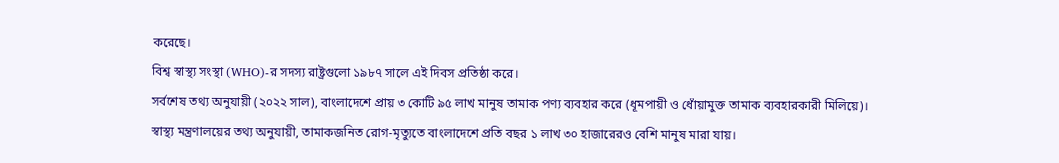করেছে।
বিশ্ব স্বাস্থ্য সংস্থা (WHO)-র সদস্য রাষ্ট্রগুলো ১৯৮৭ সালে এই দিবস প্রতিষ্ঠা করে।
সর্বশেষ তথ্য অনুযায়ী (২০২২ সাল), বাংলাদেশে প্রায় ৩ কোটি ৯৫ লাখ মানুষ তামাক পণ্য ব্যবহার করে (ধূমপায়ী ও ধোঁয়ামুক্ত তামাক ব্যবহারকারী মিলিয়ে)।
স্বাস্থ্য মন্ত্রণালয়ের তথ্য অনুযায়ী, তামাকজনিত রোগ-মৃত্যুতে বাংলাদেশে প্রতি বছর ১ লাখ ৩০ হাজারেরও বেশি মানুষ মারা যায়।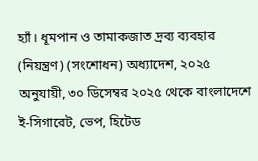হ্যাঁ। ধূমপান ও তামাকজাত দ্রব্য ব্যবহার (নিয়ন্ত্রণ) (সংশোধন) অধ্যাদেশ, ২০২৫ অনুযায়ী, ৩০ ডিসেম্বর ২০২৫ থেকে বাংলাদেশে ই-সিগারেট, ভেপ, হিটেড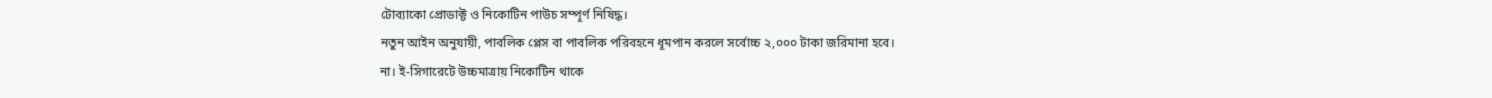টোব্যাকো প্রোডাক্ট ও নিকোটিন পাউচ সম্পূর্ণ নিষিদ্ধ।
নতুন আইন অনুযায়ী, পাবলিক প্লেস বা পাবলিক পরিবহনে ধূমপান করলে সর্বোচ্চ ২,০০০ টাকা জরিমানা হবে।
না। ই-সিগারেটে উচ্চমাত্রায় নিকোটিন থাকে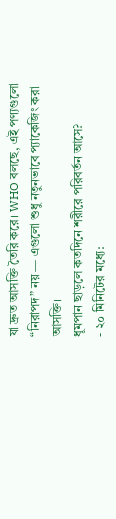যা দ্রুত আসক্তি তৈরি করে। WHO বলছে, এই পণ্যগুলো “নিরাপদ” নয় — এগুলো শুধু নতুনভাবে প্যাকেজিং করা আসক্তি।
ধূমপান ছাড়লে কতদিনে শরীরে পরিবর্তন আসে?
- ২০ মিনিটের মধ্যে: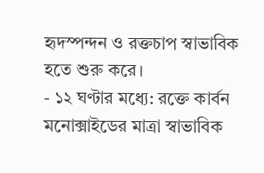হৃদস্পন্দন ও রক্তচাপ স্বাভাবিক হতে শুরু করে।
- ১২ ঘণ্টার মধ্যে: রক্তে কার্বন মনোক্সাইডের মাত্রা স্বাভাবিক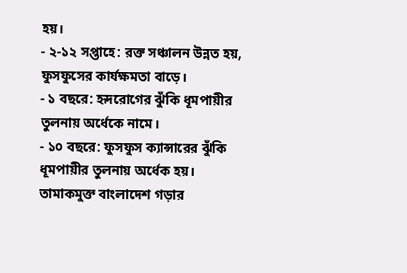হয়।
- ২-১২ সপ্তাহে: রক্ত সঞ্চালন উন্নত হয়, ফুসফুসের কার্যক্ষমতা বাড়ে।
- ১ বছরে: হৃদরোগের ঝুঁকি ধূমপায়ীর তুলনায় অর্ধেকে নামে।
- ১০ বছরে: ফুসফুস ক্যান্সারের ঝুঁকি ধূমপায়ীর তুলনায় অর্ধেক হয়।
তামাকমুক্ত বাংলাদেশ গড়ার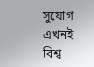সুযোগ এখনই
বিশ্ব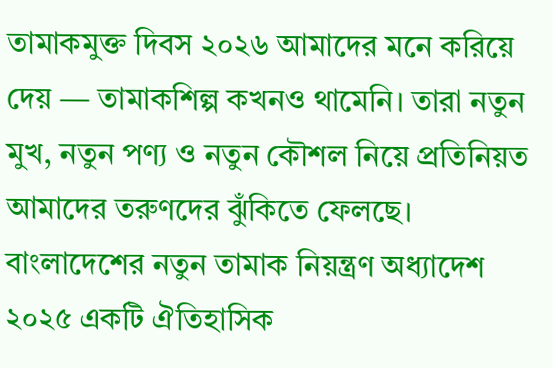তামাকমুক্ত দিবস ২০২৬ আমাদের মনে করিয়ে দেয় — তামাকশিল্প কখনও থামেনি। তারা নতুন মুখ, নতুন পণ্য ও নতুন কৌশল নিয়ে প্রতিনিয়ত আমাদের তরুণদের ঝুঁকিতে ফেলছে।
বাংলাদেশের নতুন তামাক নিয়ন্ত্রণ অধ্যাদেশ ২০২৫ একটি ঐতিহাসিক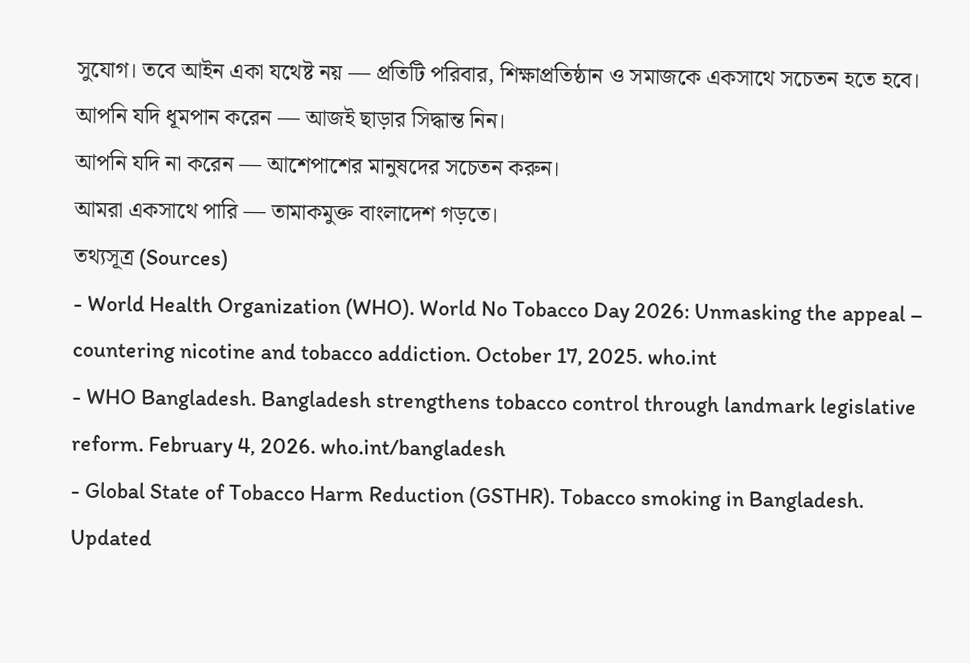সুযোগ। তবে আইন একা যথেষ্ট নয় — প্রতিটি পরিবার, শিক্ষাপ্রতিষ্ঠান ও সমাজকে একসাথে সচেতন হতে হবে।
আপনি যদি ধূমপান করেন — আজই ছাড়ার সিদ্ধান্ত নিন।
আপনি যদি না করেন — আশেপাশের মানুষদের সচেতন করুন।
আমরা একসাথে পারি — তামাকমুক্ত বাংলাদেশ গড়তে।
তথ্যসূত্র (Sources)
- World Health Organization (WHO). World No Tobacco Day 2026: Unmasking the appeal – countering nicotine and tobacco addiction. October 17, 2025. who.int
- WHO Bangladesh. Bangladesh strengthens tobacco control through landmark legislative reform. February 4, 2026. who.int/bangladesh
- Global State of Tobacco Harm Reduction (GSTHR). Tobacco smoking in Bangladesh. Updated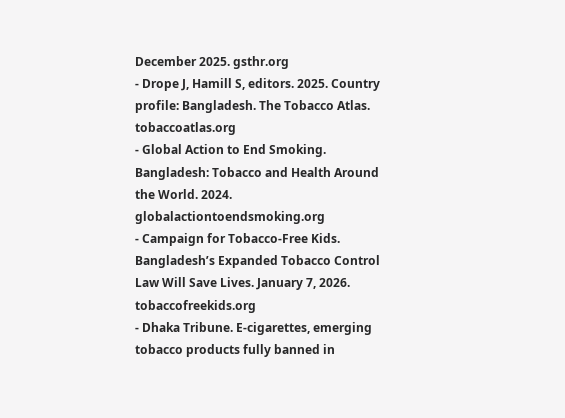December 2025. gsthr.org
- Drope J, Hamill S, editors. 2025. Country profile: Bangladesh. The Tobacco Atlas. tobaccoatlas.org
- Global Action to End Smoking. Bangladesh: Tobacco and Health Around the World. 2024. globalactiontoendsmoking.org
- Campaign for Tobacco-Free Kids. Bangladesh’s Expanded Tobacco Control Law Will Save Lives. January 7, 2026. tobaccofreekids.org
- Dhaka Tribune. E-cigarettes, emerging tobacco products fully banned in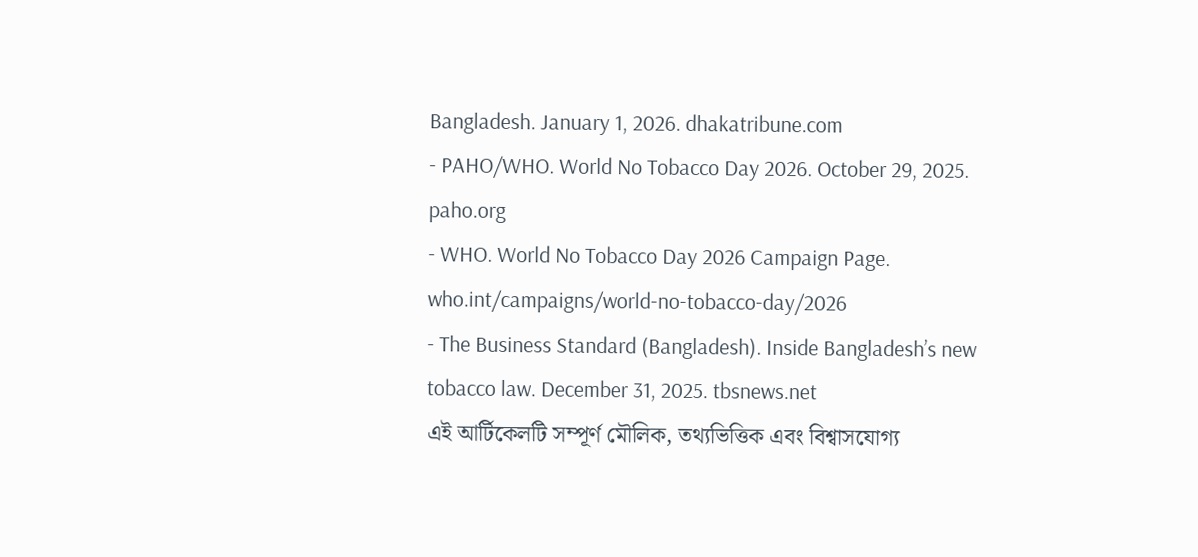Bangladesh. January 1, 2026. dhakatribune.com
- PAHO/WHO. World No Tobacco Day 2026. October 29, 2025. paho.org
- WHO. World No Tobacco Day 2026 Campaign Page. who.int/campaigns/world-no-tobacco-day/2026
- The Business Standard (Bangladesh). Inside Bangladesh’s new tobacco law. December 31, 2025. tbsnews.net
এই আর্টিকেলটি সম্পূর্ণ মৌলিক, তথ্যভিত্তিক এবং বিশ্বাসযোগ্য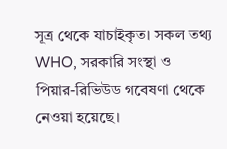সূত্র থেকে যাচাইকৃত। সকল তথ্য WHO, সরকারি সংস্থা ও পিয়ার-রিভিউড গবেষণা থেকে নেওয়া হয়েছে।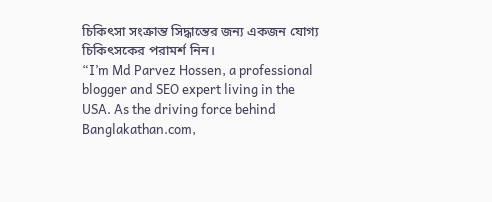চিকিৎসা সংক্রান্ত সিদ্ধান্তের জন্য একজন যোগ্য চিকিৎসকের পরামর্শ নিন।
“I’m Md Parvez Hossen, a professional blogger and SEO expert living in the USA. As the driving force behind Banglakathan.com,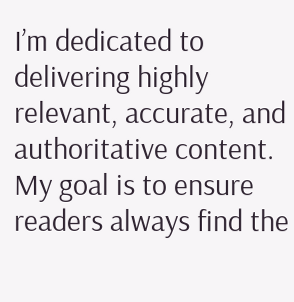I’m dedicated to delivering highly relevant, accurate, and authoritative content. My goal is to ensure readers always find the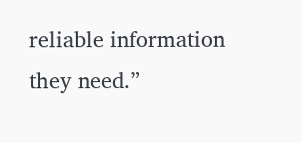reliable information they need.”